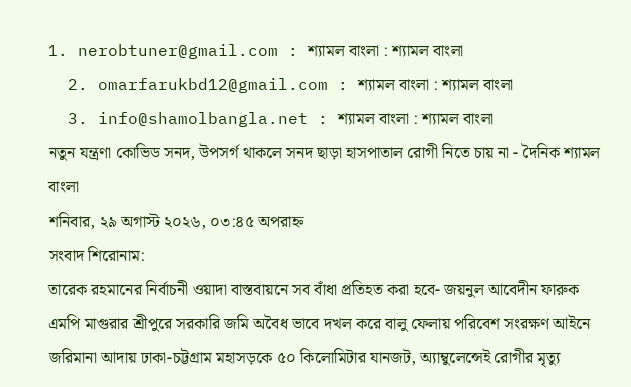1. nerobtuner@gmail.com : শ্যামল বাংলা : শ্যামল বাংলা
  2. omarfarukbd12@gmail.com : শ্যামল বাংলা : শ্যামল বাংলা
  3. info@shamolbangla.net : শ্যামল বাংলা : শ্যামল বাংলা
নতুন যন্ত্রণা কোভিড সনদ, উপসর্গ থাকলে সনদ ছাড়া হাসপাতাল রোগী নিতে চায় না - দৈনিক শ্যামল বাংলা
শনিবার, ২৯ অগাস্ট ২০২৬, ০৩:৪৫ অপরাহ্ন
সংবাদ শিরোনাম:
তারেক রহমানের নির্বাচনী ওয়াদা বাস্তবায়নে সব বাঁধা প্রতিহত করা হবে- জয়নুল আবেদীন ফারুক এমপি মাগুরার শ্রীপুরে সরকারি জমি অবৈধ ভাবে দখল করে বালু ফেলায় পরিবেশ সংরক্ষণ আইনে জরিমানা আদায় ঢাকা-চট্টগ্রাম মহাসড়কে ৫০ কিলোমিটার যানজট, অ্যাম্বুলেন্সেই রোগীর মৃত্যু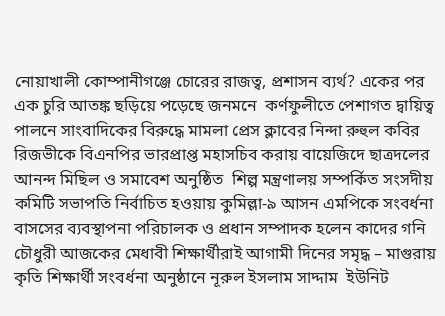নোয়াখালী কোম্পানীগঞ্জে চোরের রাজত্ব, প্রশাসন ব্যর্থ? একের পর এক চুরি আতঙ্ক ছড়িয়ে পড়েছে জনমনে  কর্ণফুলীতে পেশাগত দ্বায়িত্ব পালনে সাংবাদিকের বিরুদ্ধে মামলা প্রেস ক্লাবের নিন্দা রুহুল কবির রিজভীকে বিএনপির ভারপ্রাপ্ত মহাসচিব করায় বায়েজিদে ছাত্রদলের আনন্দ মিছিল ও সমাবেশ অনুষ্ঠিত  শিল্প মন্ত্রণালয় সম্পর্কিত সংসদীয় কমিটি সভাপতি নির্বাচিত হওয়ায় কুমিল্লা-৯ আসন এমপিকে সংবর্ধনা  বাসসের ব্যবস্থাপনা পরিচালক ও প্রধান সম্পাদক হলেন কাদের গনি চৌধুরী আজকের মেধাবী শিক্ষার্থীরাই আগামী দিনের সমৃদ্ধ – মাগুরায় কৃতি শিক্ষার্থী সংবর্ধনা অনুষ্ঠানে নূরুল ইসলাম সাদ্দাম  ইউনিট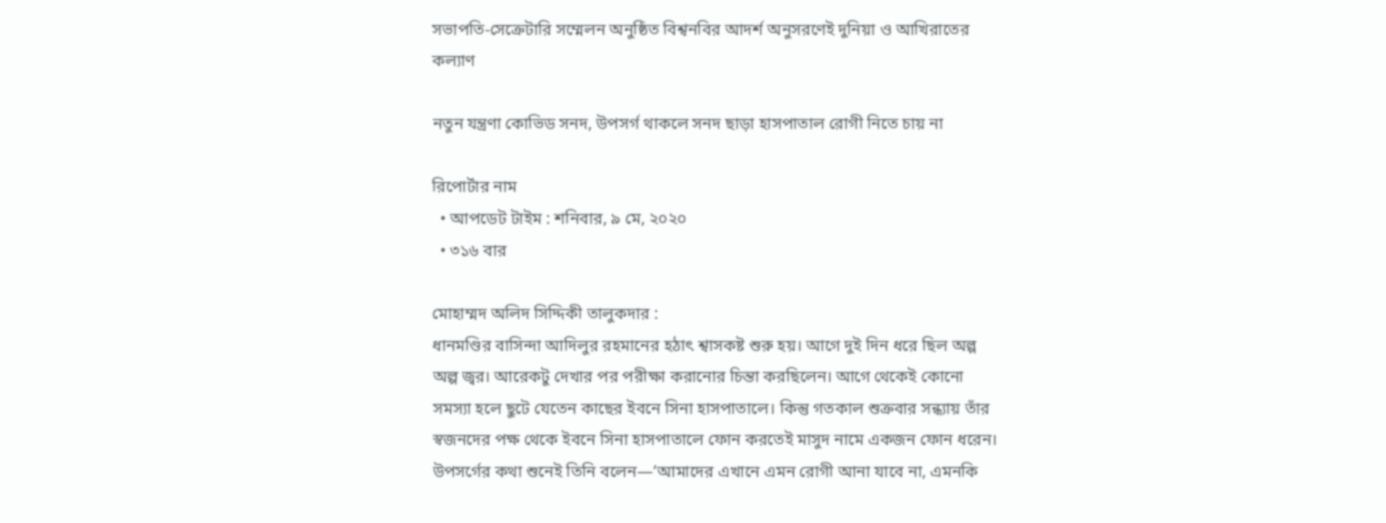সভাপতি-সেক্রেটারি সম্মেলন অনুষ্ঠিত বিশ্বনবির আদর্শ অনুসরণেই দুনিয়া ও আখিরাতের কল্যাণ

নতুন যন্ত্রণা কোভিড সনদ, উপসর্গ থাকলে সনদ ছাড়া হাসপাতাল রোগী নিতে চায় না

রিপোর্টার নাম
  • আপডেট টাইম : শনিবার, ৯ মে, ২০২০
  • ৩১৬ বার

মোহাম্মদ অলিদ সিদ্দিকী তালুকদার :
ধানমণ্ডির বাসিন্দা আদিলুর রহমানের হঠাৎ শ্বাসকষ্ট শুরু হয়। আগে দুই দিন ধরে ছিল অল্প অল্প জ্বর। আরেকটু দেখার পর পরীক্ষা করানোর চিন্তা করছিলেন। আগে থেকেই কোনো সমস্যা হলে ছুটে যেতেন কাছের ইবনে সিনা হাসপাতালে। কিন্তু গতকাল শুক্রবার সন্ধ্যায় তাঁর স্বজনদের পক্ষ থেকে ইবনে সিনা হাসপাতালে ফোন করতেই মাসুদ নামে একজন ফোন ধরেন। উপসর্গের কথা শুনেই তিনি বলেন—‘আমাদের এখানে এমন রোগী আনা যাবে না, এমনকি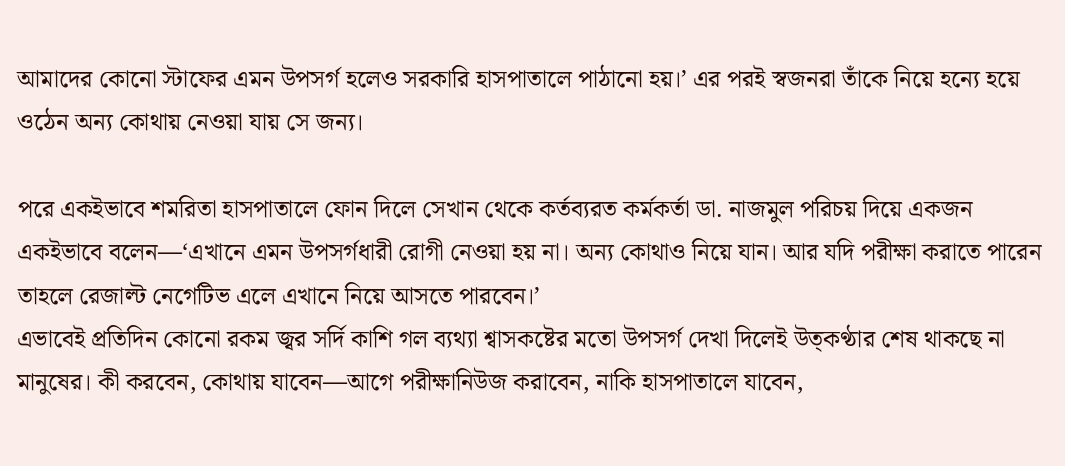আমাদের কোনো স্টাফের এমন উপসর্গ হলেও সরকারি হাসপাতালে পাঠানো হয়।’ এর পরই স্বজনরা তাঁকে নিয়ে হন্যে হয়ে ওঠেন অন্য কোথায় নেওয়া যায় সে জন্য।

পরে একইভাবে শমরিতা হাসপাতালে ফোন দিলে সেখান থেকে কর্তব্যরত কর্মকর্তা ডা. নাজমুল পরিচয় দিয়ে একজন একইভাবে বলেন—‘এখানে এমন উপসর্গধারী রোগী নেওয়া হয় না। অন্য কোথাও নিয়ে যান। আর যদি পরীক্ষা করাতে পারেন তাহলে রেজাল্ট নেগেটিভ এলে এখানে নিয়ে আসতে পারবেন।’
এভাবেই প্রতিদিন কোনো রকম জ্বর সর্দি কাশি গল ব্যথ্যা শ্বাসকষ্টের মতো উপসর্গ দেখা দিলেই উত্কণ্ঠার শেষ থাকছে না মানুষের। কী করবেন, কোথায় যাবেন—আগে পরীক্ষানিউজ করাবেন, নাকি হাসপাতালে যাবেন,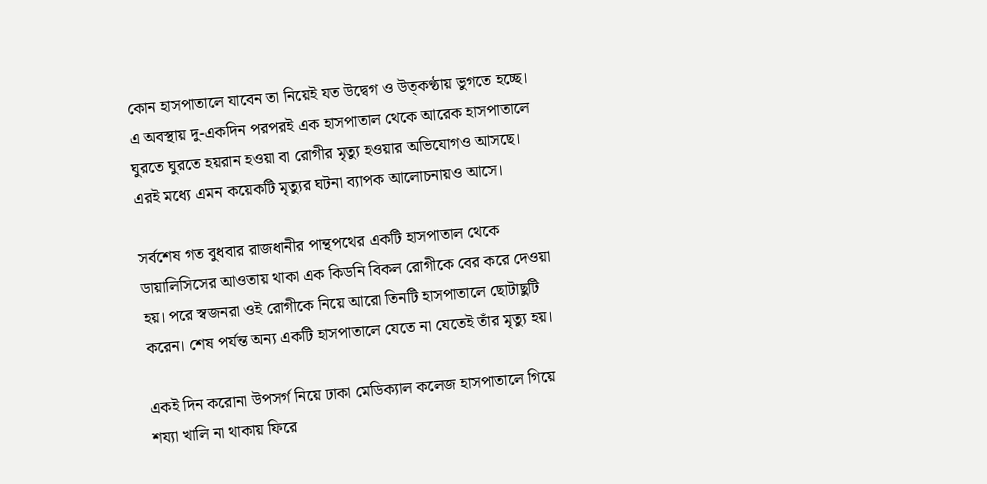কোন হাসপাতালে যাবেন তা নিয়েই যত উদ্বেগ ও উত্কণ্ঠায় ভুগতে হচ্ছে। এ অবস্থায় দু-একদিন পরপরই এক হাসপাতাল থেকে আরেক হাসপাতালে ঘুরতে ঘুরতে হয়রান হওয়া বা রোগীর মৃত্যু হওয়ার অভিযোগও আসছে। এরই মধ্যে এমন কয়েকটি মৃত্যুর ঘটনা ব্যাপক আলোচনায়ও আসে।

সর্বশেষ গত বুধবার রাজধানীর পান্থপথের একটি হাসপাতাল থেকে ডায়ালিসিসের আওতায় থাকা এক কিডনি বিকল রোগীকে বের করে দেওয়া হয়। পরে স্বজনরা ওই রোগীকে নিয়ে আরো তিনটি হাসপাতালে ছোটাছুটি করেন। শেষ পর্যন্ত অন্য একটি হাসপাতালে যেতে না যেতেই তাঁর মৃত্যু হয়।

একই দিন করোনা উপসর্গ নিয়ে ঢাকা মেডিক্যাল কলেজ হাসপাতালে গিয়ে শয্যা খালি না থাকায় ফিরে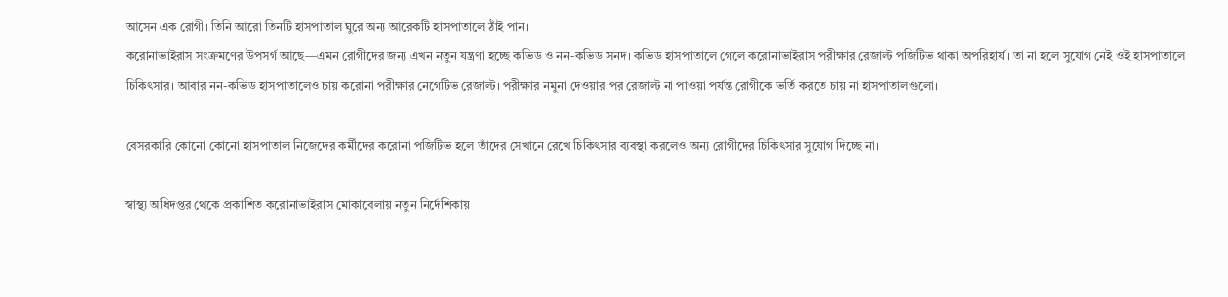আসেন এক রোগী। তিনি আরো তিনটি হাসপাতাল ঘুরে অন্য আরেকটি হাসপাতালে ঠাঁই পান।
করোনাভাইরাস সংক্রমণের উপসর্গ আছে—এমন রোগীদের জন্য এখন নতুন যন্ত্রণা হচ্ছে কভিড ও নন-কভিড সনদ। কভিড হাসপাতালে গেলে করোনাভাইরাস পরীক্ষার রেজাল্ট পজিটিভ থাকা অপরিহার্য। তা না হলে সুযোগ নেই ওই হাসপাতালে চিকিৎসার। আবার নন-কভিড হাসপাতালেও চায় করোনা পরীক্ষার নেগেটিভ রেজাল্ট। পরীক্ষার নমুনা দেওয়ার পর রেজাল্ট না পাওয়া পর্যন্ত রোগীকে ভর্তি করতে চায় না হাসপাতালগুলো।

বেসরকারি কোনো কোনো হাসপাতাল নিজেদের কর্মীদের করোনা পজিটিভ হলে তাঁদের সেখানে রেখে চিকিৎসার ব্যবস্থা করলেও অন্য রোগীদের চিকিৎসার সুযোগ দিচ্ছে না।

স্বাস্থ্য অধিদপ্তর থেকে প্রকাশিত করোনাভাইরাস মোকাবেলায় নতুন নির্দেশিকায়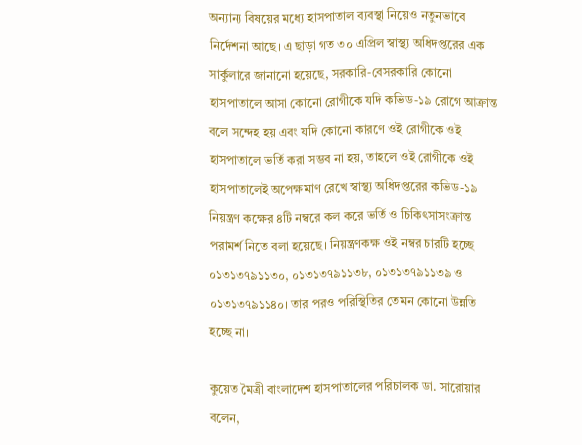অন্যান্য বিষয়ের মধ্যে হাসপাতাল ব্যবস্থা নিয়েও নতুনভাবে নির্দেশনা আছে। এ ছাড়া গত ৩০ এপ্রিল স্বাস্থ্য অধিদপ্তরের এক সার্কুলারে জানানো হয়েছে, সরকারি-বেসরকারি কোনো হাসপাতালে আসা কোনো রোগীকে যদি কভিড-১৯ রোগে আক্রান্ত বলে সন্দেহ হয় এবং যদি কোনো কারণে ওই রোগীকে ওই হাসপাতালে ভর্তি করা সম্ভব না হয়, তাহলে ওই রোগীকে ওই হাসপাতালেই অপেক্ষমাণ রেখে স্বাস্থ্য অধিদপ্তরের কভিড-১৯ নিয়ন্ত্রণ কক্ষের ৪টি নম্বরে কল করে ভর্তি ও চিকিৎসাসংক্রান্ত পরামর্শ নিতে বলা হয়েছে। নিয়ন্ত্রণকক্ষ ওই নম্বর চারটি হচ্ছে ০১৩১৩৭৯১১৩০, ০১৩১৩৭৯১১৩৮, ০১৩১৩৭৯১১৩৯ ও ০১৩১৩৭৯১১৪০। তার পরও পরিস্থিতির তেমন কোনো উন্নতি হচ্ছে না।

কুয়েত মৈত্রী বাংলাদেশ হাসপাতালের পরিচালক ডা. সারোয়ার বলেন,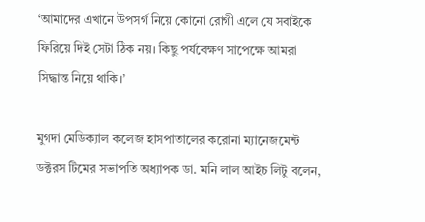‘আমাদের এখানে উপসর্গ নিয়ে কোনো রোগী এলে যে সবাইকে ফিরিয়ে দিই সেটা ঠিক নয়। কিছু পর্যবেক্ষণ সাপেক্ষে আমরা সিদ্ধান্ত নিয়ে থাকি।’

মুগদা মেডিক্যাল কলেজ হাসপাতালের করোনা ম্যানেজমেন্ট ডক্টরস টিমের সভাপতি অধ্যাপক ডা. মনি লাল আইচ লিটু বলেন,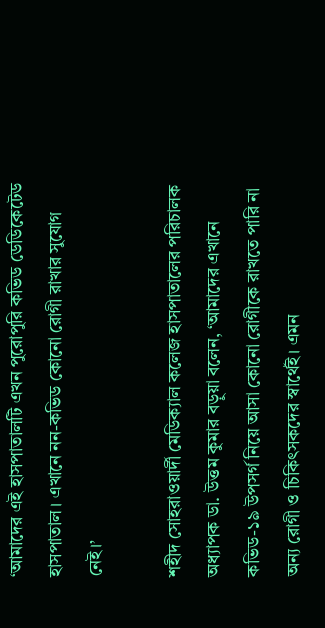‘আমাদের এই হাসপাতালটি এখন পুরোপুরি কভিড ডেডিকেটেড হাসপাতাল। এখানে নন-কভিড কোনো রোগী রাখার সুযোগ নেই।’

শহীদ সোহরাওয়ার্দী মেডিক্যাল কলেজ হাসপাতালের পরিচালক অধ্যাপক ডা. উত্তম কুমার বড়ুয়া বলেন, ‘আমাদের এখানে কভিড-১৯ উপসর্গ নিয়ে আসা কোনো রোগীকে রাখতে পারি না অন্য রোগী ও চিকিৎসকদের স্বার্থেই। এমন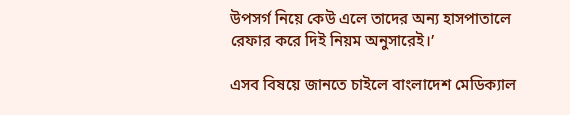উপসর্গ নিয়ে কেউ এলে তাদের অন্য হাসপাতালে রেফার করে দিই নিয়ম অনুসারেই।’

এসব বিষয়ে জানতে চাইলে বাংলাদেশ মেডিক্যাল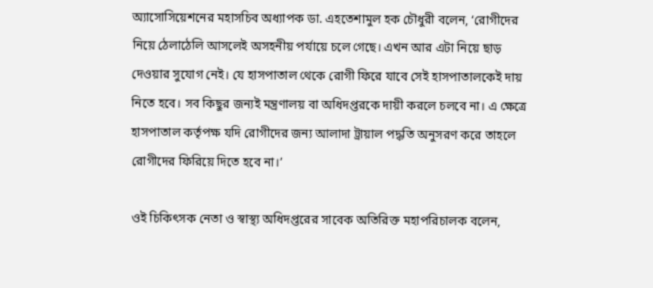অ্যাসোসিয়েশনের মহাসচিব অধ্যাপক ডা. এহতেশামুল হক চৌধুরী বলেন, ‘রোগীদের নিয়ে ঠেলাঠেলি আসলেই অসহনীয় পর্যায়ে চলে গেছে। এখন আর এটা নিয়ে ছাড় দেওয়ার সুযোগ নেই। যে হাসপাতাল থেকে রোগী ফিরে যাবে সেই হাসপাতালকেই দায় নিতে হবে। সব কিছুর জন্যই মন্ত্রণালয় বা অধিদপ্তরকে দায়ী করলে চলবে না। এ ক্ষেত্রে হাসপাতাল কর্তৃপক্ষ যদি রোগীদের জন্য আলাদা ট্রায়াল পদ্ধতি অনুসরণ করে তাহলে রোগীদের ফিরিয়ে দিতে হবে না।’

ওই চিকিৎসক নেতা ও স্বাস্থ্য অধিদপ্তরের সাবেক অতিরিক্ত মহাপরিচালক বলেন,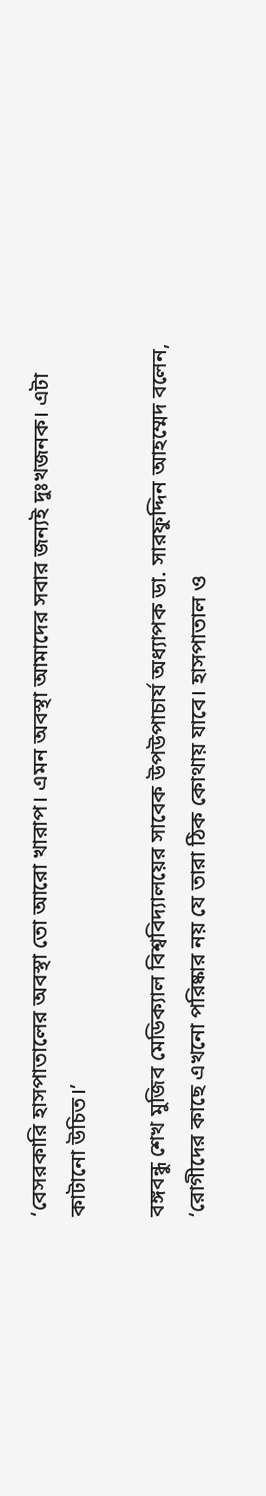‘বেসরকারি হাসপাতালের অবস্থা তো আরো খারাপ। এমন অবস্থা আমাদের সবার জন্যই দুঃখজনক। এটা কাটানো উচিত।’

বঙ্গবন্ধু শেখ মুজিব মেডিক্যাল বিশ্ববিদ্যালয়ের সাবেক উপউপাচার্য অধ্যাপক ডা. সারফুদ্দিন আহম্মেদ বলেন, ‘রোগীদের কাছে এখনো পরিষ্কার নয় যে তারা ঠিক কোথায় যাবে। হাসপাতাল ও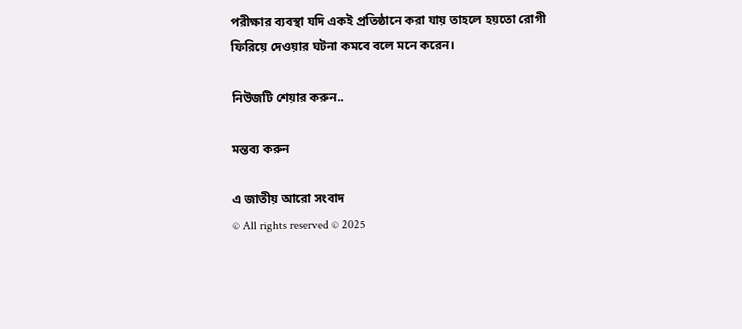পরীক্ষার ব্যবস্থা যদি একই প্রতিষ্ঠানে করা যায় তাহলে হয়তো রোগী ফিরিয়ে দেওয়ার ঘটনা কমবে বলে মনে করেন।

নিউজটি শেয়ার করুন..

মন্তব্য করুন

এ জাতীয় আরো সংবাদ
© All rights reserved © 2025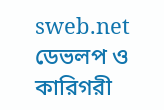sweb.net
ডেভলপ ও কারিগরী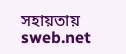সহায়তায় sweb.net